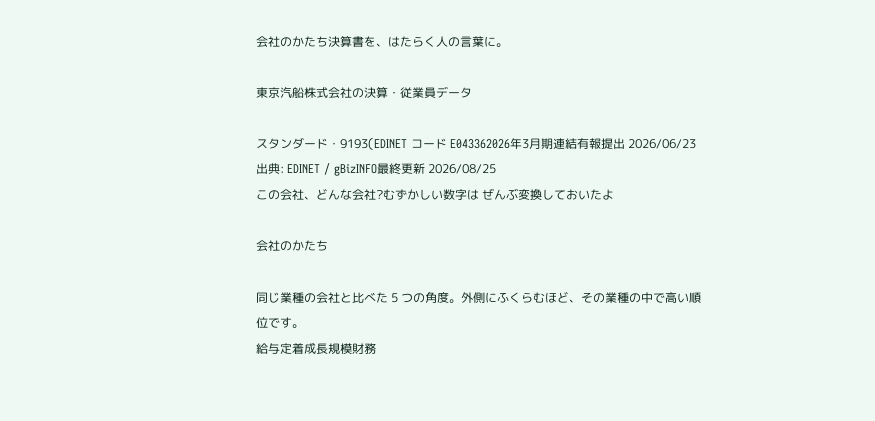会社のかたち決算書を、はたらく人の言葉に。

東京汽船株式会社の決算・従業員データ

スタンダード・9193(EDINET コード E043362026年3月期連結有報提出 2026/06/23
出典: EDINET / gBizINFO最終更新 2026/08/25
この会社、どんな会社?むずかしい数字は ぜんぶ変換しておいたよ

会社のかたち

同じ業種の会社と比べた 5 つの角度。外側にふくらむほど、その業種の中で高い順位です。
給与定着成長規模財務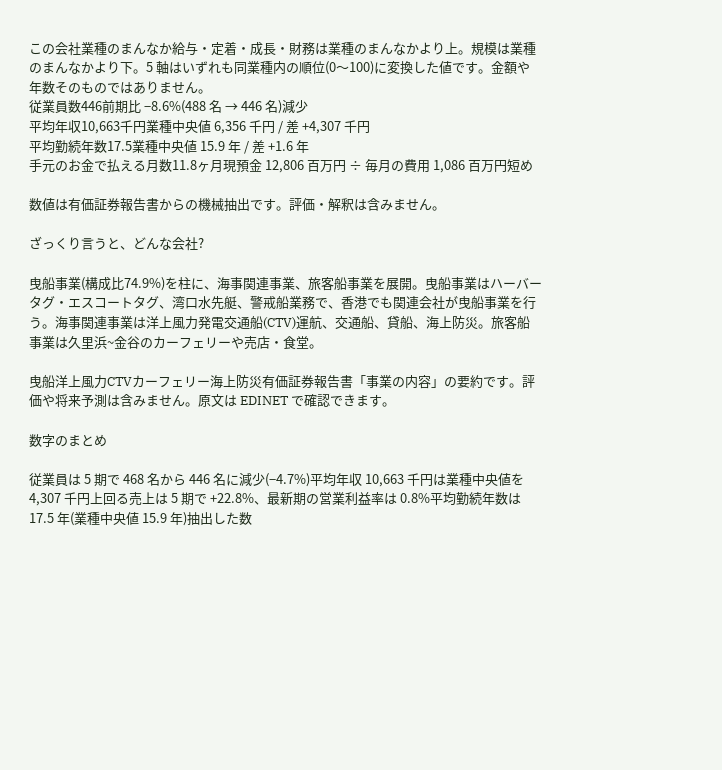この会社業種のまんなか給与・定着・成長・財務は業種のまんなかより上。規模は業種のまんなかより下。5 軸はいずれも同業種内の順位(0〜100)に変換した値です。金額や年数そのものではありません。
従業員数446前期比 −8.6%(488 名 → 446 名)減少
平均年収10,663千円業種中央値 6,356 千円 / 差 +4,307 千円
平均勤続年数17.5業種中央値 15.9 年 / 差 +1.6 年
手元のお金で払える月数11.8ヶ月現預金 12,806 百万円 ÷ 毎月の費用 1,086 百万円短め

数値は有価証券報告書からの機械抽出です。評価・解釈は含みません。

ざっくり言うと、どんな会社?

曳船事業(構成比74.9%)を柱に、海事関連事業、旅客船事業を展開。曳船事業はハーバータグ・エスコートタグ、湾口水先艇、警戒船業務で、香港でも関連会社が曳船事業を行う。海事関連事業は洋上風力発電交通船(CTV)運航、交通船、貸船、海上防災。旅客船事業は久里浜~金谷のカーフェリーや売店・食堂。

曳船洋上風力CTVカーフェリー海上防災有価証券報告書「事業の内容」の要約です。評価や将来予測は含みません。原文は EDINET で確認できます。

数字のまとめ

従業員は 5 期で 468 名から 446 名に減少(−4.7%)平均年収 10,663 千円は業種中央値を 4,307 千円上回る売上は 5 期で +22.8%、最新期の営業利益率は 0.8%平均勤続年数は 17.5 年(業種中央値 15.9 年)抽出した数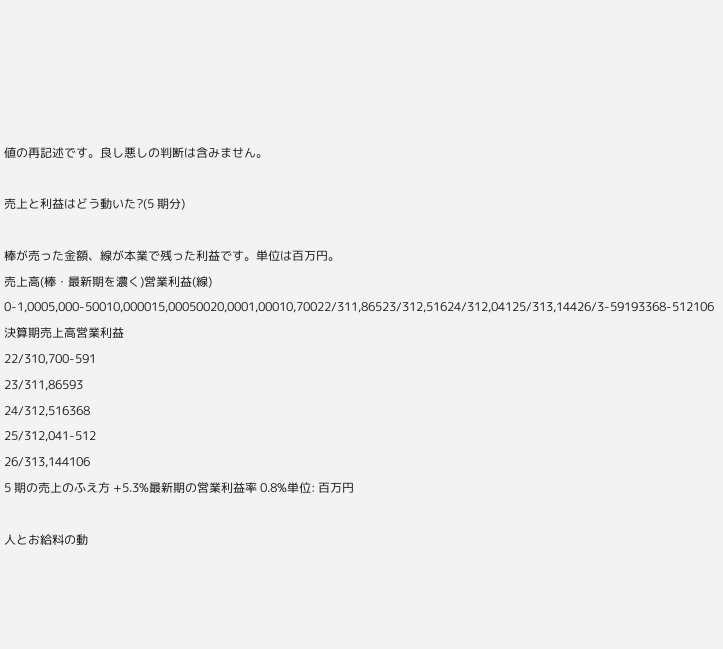値の再記述です。良し悪しの判断は含みません。

売上と利益はどう動いた?(5 期分)

棒が売った金額、線が本業で残った利益です。単位は百万円。
売上高(棒・最新期を濃く)営業利益(線)
0-1,0005,000-50010,000015,00050020,0001,00010,70022/311,86523/312,51624/312,04125/313,14426/3-59193368-512106
決算期売上高営業利益
22/310,700-591
23/311,86593
24/312,516368
25/312,041-512
26/313,144106
5 期の売上のふえ方 +5.3%最新期の営業利益率 0.8%単位: 百万円

人とお給料の動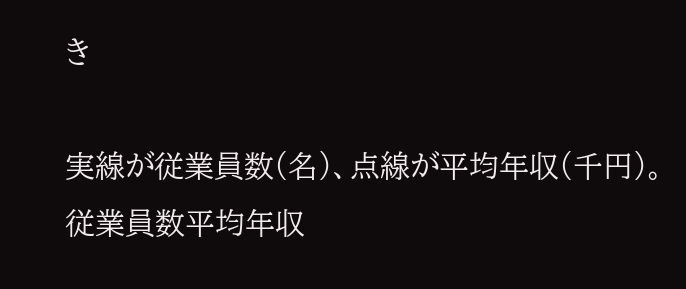き

実線が従業員数(名)、点線が平均年収(千円)。
従業員数平均年収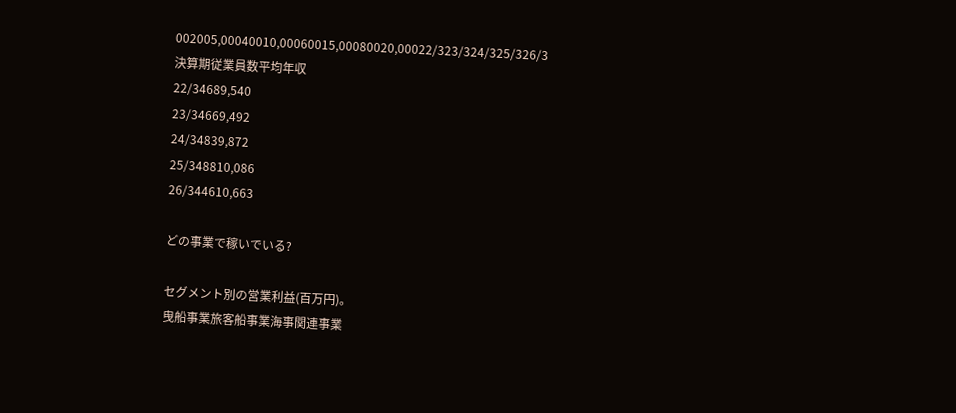002005,00040010,00060015,00080020,00022/323/324/325/326/3
決算期従業員数平均年収
22/34689,540
23/34669,492
24/34839,872
25/348810,086
26/344610,663

どの事業で稼いでいる?

セグメント別の営業利益(百万円)。
曳船事業旅客船事業海事関連事業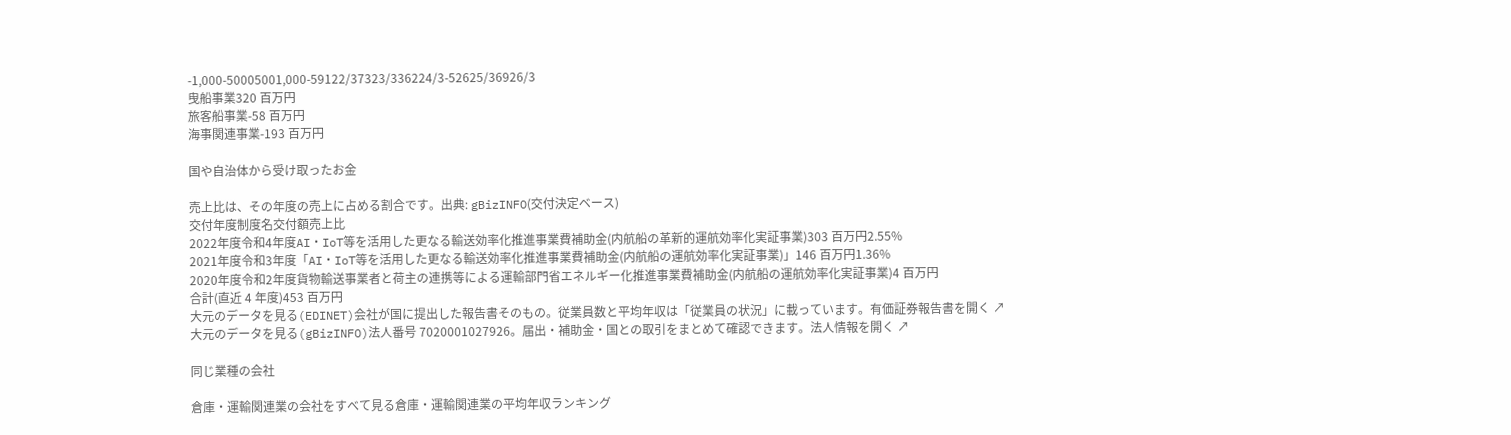-1,000-50005001,000-59122/37323/336224/3-52625/36926/3
曳船事業320 百万円
旅客船事業-58 百万円
海事関連事業-193 百万円

国や自治体から受け取ったお金

売上比は、その年度の売上に占める割合です。出典: gBizINFO(交付決定ベース)
交付年度制度名交付額売上比
2022年度令和4年度AI・IoT等を活用した更なる輸送効率化推進事業費補助金(内航船の革新的運航効率化実証事業)303 百万円2.55%
2021年度令和3年度「AI・IoT等を活用した更なる輸送効率化推進事業費補助金(内航船の運航効率化実証事業)」146 百万円1.36%
2020年度令和2年度貨物輸送事業者と荷主の連携等による運輸部門省エネルギー化推進事業費補助金(内航船の運航効率化実証事業)4 百万円
合計(直近 4 年度)453 百万円
大元のデータを見る(EDINET)会社が国に提出した報告書そのもの。従業員数と平均年収は「従業員の状況」に載っています。有価証券報告書を開く ↗
大元のデータを見る(gBizINFO)法人番号 7020001027926。届出・補助金・国との取引をまとめて確認できます。法人情報を開く ↗

同じ業種の会社

倉庫・運輸関連業の会社をすべて見る倉庫・運輸関連業の平均年収ランキング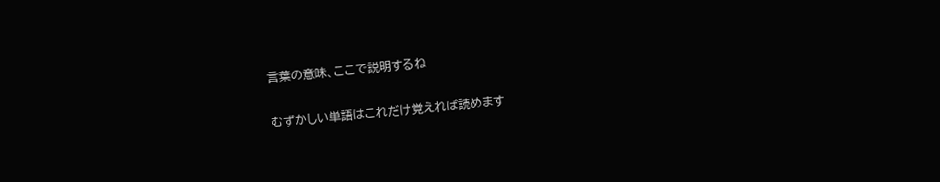言葉の意味、ここで説明するね

むずかしい単語はこれだけ覚えれば読めます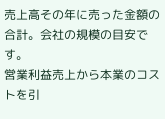売上高その年に売った金額の合計。会社の規模の目安です。
営業利益売上から本業のコストを引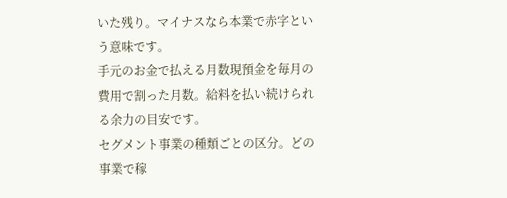いた残り。マイナスなら本業で赤字という意味です。
手元のお金で払える月数現預金を毎月の費用で割った月数。給料を払い続けられる余力の目安です。
セグメント事業の種類ごとの区分。どの事業で稼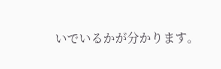いでいるかが分かります。